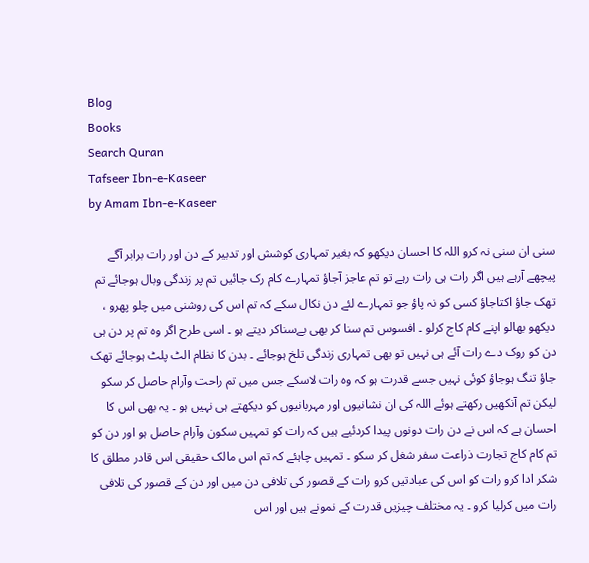Blog
Books
Search Quran
Tafseer Ibn-e-Kaseer
by Amam Ibn-e-Kaseer

سنی ان سنی نہ کرو اللہ کا احسان دیکھو کہ بغیر تمہاری کوشش اور تدبیر کے دن اور رات برابر آگے پیچھے آرہے ہیں اگر رات ہی رات رہے تو تم عاجز آجاؤ تمہارے کام رک جائیں تم پر زندگی وبال ہوجائے تم تھک جاؤ اکتاجاؤ کسی کو نہ پاؤ جو تمہارے لئے دن نکال سکے کہ تم اس کی روشنی میں چلو پھرو ، دیکھو بھالو اپنے کام کاج کرلو ۔ افسوس تم سنا کر بھی بےسناکر دیتے ہو ۔ اسی طرح اگر وہ تم پر دن ہی دن کو روک دے رات آئے ہی نہیں تو بھی تمہاری زندگی تلخ ہوجائے ۔ بدن کا نظام الٹ پلٹ ہوجائے تھک جاؤ تنگ ہوجاؤ کوئی نہیں جسے قدرت ہو کہ وہ رات لاسکے جس میں تم راحت وآرام حاصل کر سکو لیکن تم آنکھیں رکھتے ہوئے اللہ کی ان نشانیوں اور مہربانیوں کو دیکھتے ہی نہیں ہو ۔ یہ بھی اس کا احسان ہے کہ اس نے دن رات دونوں پیدا کردئیے ہیں کہ رات کو تمہیں سکون وآرام حاصل ہو اور دن کو تم کام کاج تجارت ذراعت سفر شغل کر سکو ۔ تمہیں چاہئے کہ تم اس مالک حقیقی اس قادر مطلق کا شکر ادا کرو رات کو اس کی عبادتیں کرو رات کے قصور کی تلافی دن میں اور دن کے قصور کی تلافی رات میں کرلیا کرو ۔ یہ مختلف چیزیں قدرت کے نمونے ہیں اور اس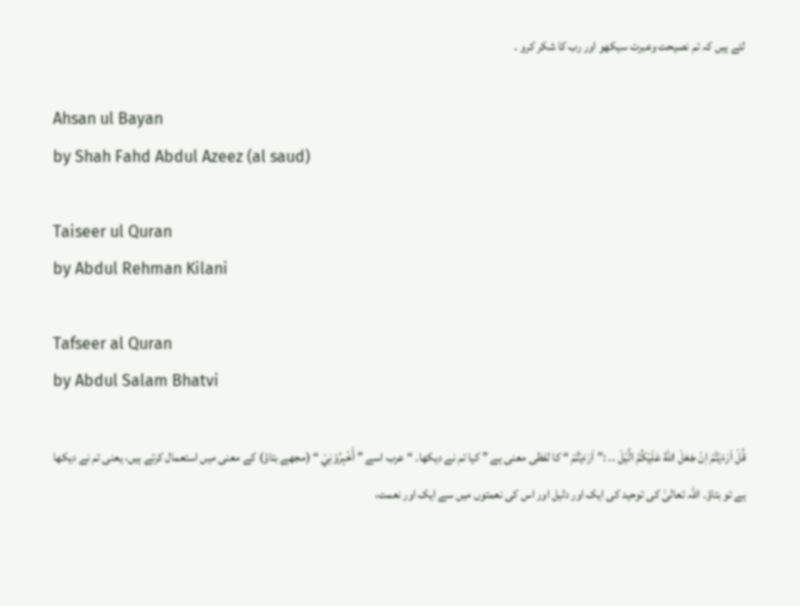لئے ہیں کہ تم نصیحت وعبرت سیکھو اور رب کا شکر کرو ۔

Ahsan ul Bayan
by Shah Fahd Abdul Azeez (al saud)

Taiseer ul Quran
by Abdul Rehman Kilani

Tafseer al Quran
by Abdul Salam Bhatvi

قُلْ اَرَءَيْتُمْ اِنْ جَعَلَ اللّٰهُ عَلَيْكُمُ الَّيْلَ ۔۔ :” اَرَءَيْتُمْ “ کا لفظی معنی ہے ” کیا تم نے دیکھا۔ “ عرب اسے ” أَخْبِرُوْنِيْ “ (مجھے بتاؤ) کے معنی میں استعمال کرتے ہیں، یعنی تم نے دیکھا ہے تو بتاؤ۔ اللہ تعالیٰ کی توحید کی ایک اور دلیل اور اس کی نعمتوں میں سے ایک اور نعمت،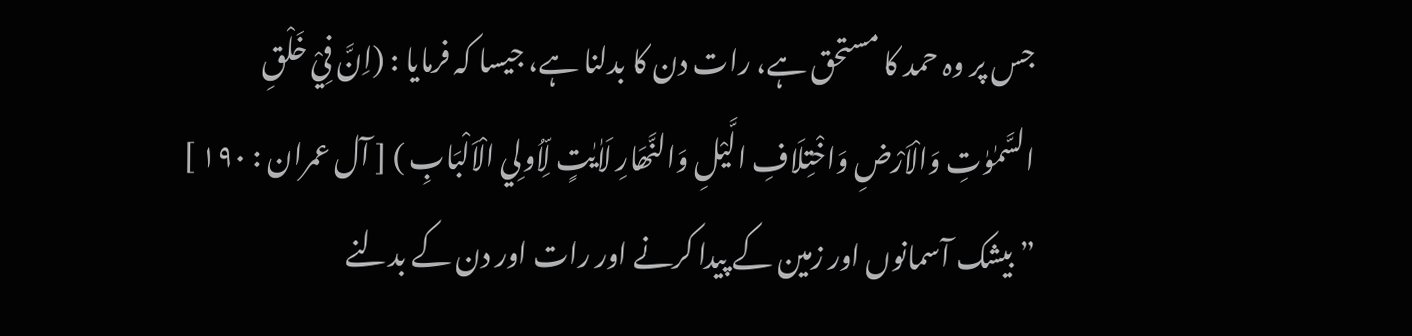جس پر وہ حمد کا مستحق ہے، رات دن کا بدلنا ہے، جیسا کہ فرمایا : (اِنَّ فِيْ خَلْقِ السَّمٰوٰتِ وَالْاَرْضِ وَاخْتِلَافِ الَّيْلِ وَالنَّھَارِ لَاٰيٰتٍ لِّاُولِي الْاَلْبَابِ ) [ آل عمران : ١٩٠ ] ” بیشک آسمانوں اور زمین کے پیدا کرنے اور رات اور دن کے بدلنے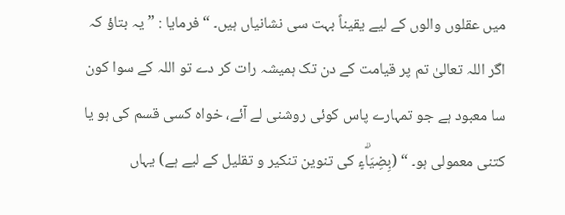میں عقلوں والوں کے لیے یقیناً بہت سی نشانیاں ہیں۔ “ فرمایا : ” یہ بتاؤ کہ اگر اللہ تعالیٰ تم پر قیامت کے دن تک ہمیشہ رات کر دے تو اللہ کے سوا کون سا معبود ہے جو تمہارے پاس کوئی روشنی لے آئے، خواہ کسی قسم کی ہو یا کتنی معمولی ہو۔ “ (بِضِيَاۗءٍ کی تنوین تنکیر و تقلیل کے لیے ہے) یہاں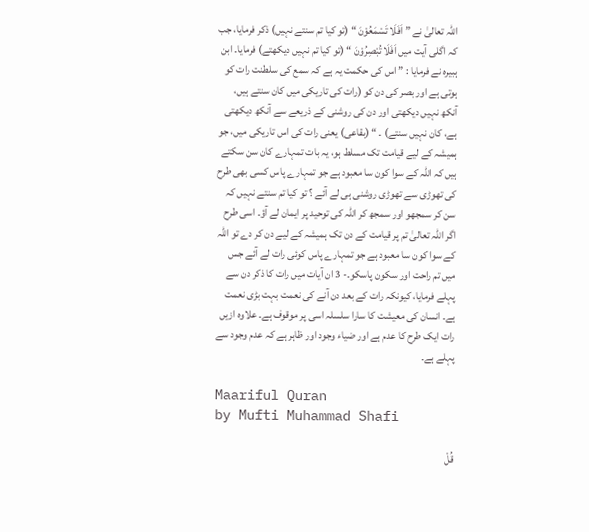اللہ تعالیٰ نے ” اَفَلَا تَسْمَعُوْنَ “ (تو کیا تم سنتے نہیں) ذکر فرمایا، جب کہ اگلی آیت میں اَفَلَا تُبْصِرُوْنَ “ (تو کیا تم نہیں دیکھتے) فرمایا۔ ابن ہبیرہ نے فرمایا : ” اس کی حکمت یہ ہے کہ سمع کی سلطنت رات کو ہوتی ہے اور بصر کی دن کو (رات کی تاریکی میں کان سنتے ہیں، آنکھ نہیں دیکھتی اور دن کی روشنی کے ذریعے سے آنکھ دیکھتی ہے، کان نہیں سنتے) ۔ “ (بقاعی) یعنی رات کی اس تاریکی میں، جو ہمیشہ کے لیے قیامت تک مسلط ہو، یہ بات تمہارے کان سن سکتے ہیں کہ اللہ کے سوا کون سا معبود ہے جو تمہارے پاس کسی بھی طرح کی تھوڑی سے تھوڑی روشنی ہی لے آئے ؟ تو کیا تم سنتے نہیں کہ سن کر سمجھو اور سمجھ کر اللہ کی توحید پر ایمان لے آؤ۔ اسی طرح اگر اللہ تعالیٰ تم پر قیامت کے دن تک ہمیشہ کے لیے دن کر دے تو اللہ کے سوا کون سا معبود ہے جو تمہارے پاس کوئی رات لے آئے جس میں تم راحت اور سکون پاسکو۔- 3 ان آیات میں رات کا ذکر دن سے پہلے فرمایا، کیونکہ رات کے بعد دن آنے کی نعمت بہت بڑی نعمت ہے۔ انسان کی معیشت کا سارا سلسلہ اسی پر موقوف ہے۔ علاوہ ازیں رات ایک طرح کا عدم ہے اور ضیاء وجود اور ظاہر ہے کہ عدم وجود سے پہلے ہے۔

Maariful Quran
by Mufti Muhammad Shafi

قُلْ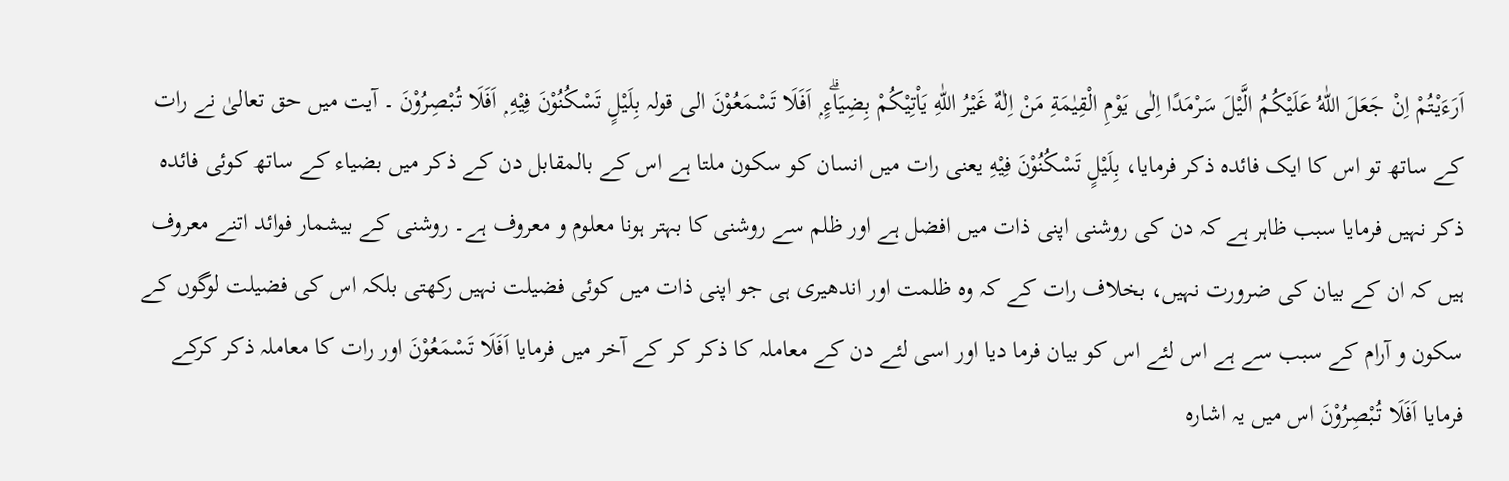اَرَءَيْتُمْ اِنْ جَعَلَ اللّٰهُ عَلَيْكُمُ الَّيْلَ سَرْمَدًا اِلٰى يَوْمِ الْقِيٰمَةِ مَنْ اِلٰهٌ غَيْرُ اللّٰهِ يَاْتِيْكُمْ بِضِيَاۗءٍ ۭ اَفَلَا تَسْمَعُوْنَ الی قولہ بِلَيْلٍ تَسْكُنُوْنَ فِيْهِ ۭ اَفَلَا تُبْصِرُوْنَ ۔ آیت میں حق تعالیٰ نے رات کے ساتھ تو اس کا ایک فائدہ ذکر فرمایا، بِلَيْلٍ تَسْكُنُوْنَ فِيْهِ یعنی رات میں انسان کو سکون ملتا ہے اس کے بالمقابل دن کے ذکر میں بضیاء کے ساتھ کوئی فائدہ ذکر نہیں فرمایا سبب ظاہر ہے کہ دن کی روشنی اپنی ذات میں افضل ہے اور ظلم سے روشنی کا بہتر ہونا معلوم و معروف ہے۔ روشنی کے بیشمار فوائد اتنے معروف ہیں کہ ان کے بیان کی ضرورت نہیں، بخلاف رات کے کہ وہ ظلمت اور اندھیری ہی جو اپنی ذات میں کوئی فضیلت نہیں رکھتی بلکہ اس کی فضیلت لوگوں کے سکون و آرام کے سبب سے ہے اس لئے اس کو بیان فرما دیا اور اسی لئے دن کے معاملہ کا ذکر کر کے آخر میں فرمایا اَفَلَا تَسْمَعُوْنَ اور رات کا معاملہ ذکر کرکے فرمایا اَفَلَا تُبْصِرُوْنَ اس میں یہ اشارہ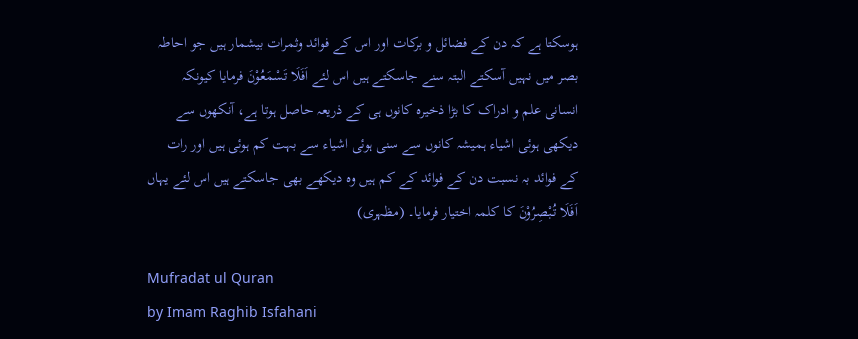ہوسکتا ہے کہ دن کے فضائل و برکات اور اس کے فوائد وثمرات بیشمار ہیں جو احاطہ بصر میں نہیں آسکتے البتہ سنے جاسکتے ہیں اس لئے اَفَلَا تَسْمَعُوْنَ فرمایا کیونکہ انسانی علم و ادراک کا بڑا ذخیرہ کانوں ہی کے ذریعہ حاصل ہوتا ہے، آنکھوں سے دیکھی ہوئی اشیاء ہمیشہ کانوں سے سنی ہوئی اشیاء سے بہت کم ہوئی ہیں اور رات کے فوائد بہ نسبت دن کے فوائد کے کم ہیں وہ دیکھے بھی جاسکتے ہیں اس لئے یہاں اَفَلَا تُبْصِرُوْنَ کا کلمہ اختیار فرمایا۔ (مظہری)

Mufradat ul Quran
by Imam Raghib Isfahani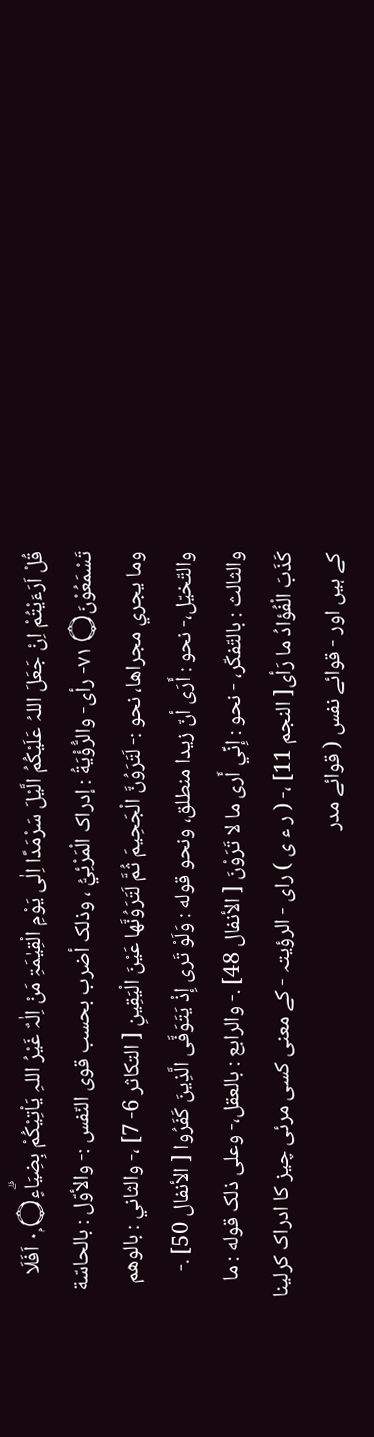قُلْ اَرَءَيْتُمْ اِنْ جَعَلَ اللہُ عَلَيْكُمُ الَّيْلَ سَرْمَدًا اِلٰى يَوْمِ الْقِيٰمَۃِ مَنْ اِلٰہٌ غَيْرُ اللہِ يَاْتِيْكُمْ بِضِيَاۗءٍ۝ ٠ۭ اَفَلَا تَسْمَعُوْنَ۝ ٧١- رأى- والرُّؤْيَةُ : إدراک الْمَرْئِيُّ ، وذلک أضرب بحسب قوی النّفس :- والأوّل : بالحاسّة وما يجري مجراها، نحو :- لَتَرَوُنَّ الْجَحِيمَ ثُمَّ لَتَرَوُنَّها عَيْنَ الْيَقِينِ [ التکاثر 6- 7] ،- والثاني : بالوهم والتّخيّل،- نحو : أَرَى أنّ زيدا منطلق، ونحو قوله : وَلَوْ تَرى إِذْ يَتَوَفَّى الَّذِينَ كَفَرُوا [ الأنفال 50] .- والثالث : بالتّفكّر، - نحو : إِنِّي أَرى ما لا تَرَوْنَ [ الأنفال 48] .- والرابع : بالعقل،- وعلی ذلک قوله : ما كَذَبَ الْفُؤادُ ما رَأى[ النجم 11] ،- ( ر ء ی ) رای - الرؤیتہ - کے معنی کسی مرئی چیز کا ادراک کرلینا کے ہیں اور - قوائے نفس ( قوائے مدر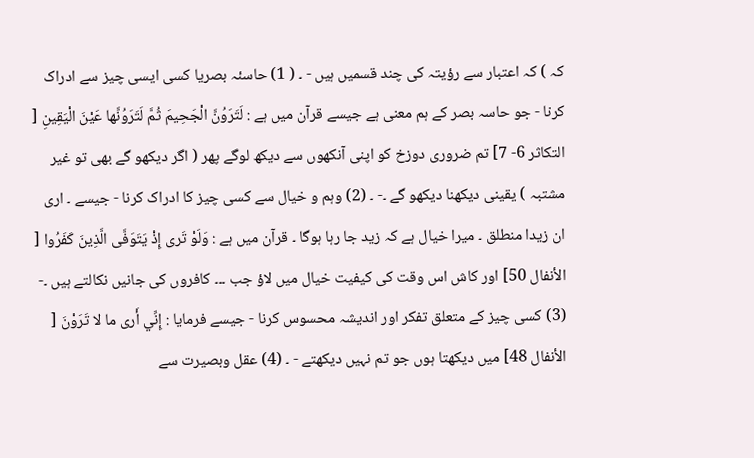کہ ) کہ اعتبار سے رؤیتہ کی چند قسمیں ہیں - ۔ ( 1) حاسئہ بصریا کسی ایسی چیز سے ادراک کرنا - جو حاسہ بصر کے ہم معنی ہے جیسے قرآن میں ہے : لَتَرَوُنَّ الْجَحِيمَ ثُمَّ لَتَرَوُنَّها عَيْنَ الْيَقِينِ [ التکاثر 6- 7] تم ضروری دوزخ کو اپنی آنکھوں سے دیکھ لوگے پھر ( اگر دیکھو گے بھی تو غیر مشتبہ ) یقینی دیکھنا دیکھو گے ۔- ۔ (2) وہم و خیال سے کسی چیز کا ادراک کرنا - جیسے ۔ اری ان زیدا منطلق ۔ میرا خیال ہے کہ زید جا رہا ہوگا ۔ قرآن میں ہے : وَلَوْ تَرى إِذْ يَتَوَفَّى الَّذِينَ كَفَرُوا [ الأنفال 50] اور کاش اس وقت کی کیفیت خیال میں لاؤ جب ۔۔۔ کافروں کی جانیں نکالتے ہیں ۔- (3) کسی چیز کے متعلق تفکر اور اندیشہ محسوس کرنا - جیسے فرمایا : إِنِّي أَرى ما لا تَرَوْنَ [ الأنفال 48] میں دیکھتا ہوں جو تم نہیں دیکھتے - ۔ (4) عقل وبصیرت سے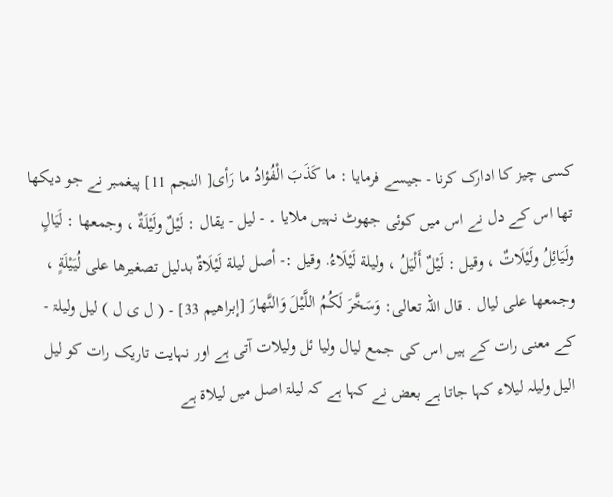کسی چیز کا ادارک کرنا - جیسے فرمایا : ما كَذَبَ الْفُؤادُ ما رَأى[ النجم 11] پیغمبر نے جو دیکھا تھا اس کے دل نے اس میں کوئی جھوٹ نہیں ملایا ۔ - ليل - يقال : لَيْلٌ ولَيْلَةٌ ، وجمعها : لَيَالٍ ولَيَائِلُ ولَيْلَاتٌ ، وقیل : لَيْلٌ أَلْيَلُ ، ولیلة لَيْلَاءُ. وقیل :- أصل ليلة لَيْلَاةٌ بدلیل تصغیرها علی لُيَيْلَةٍ ، وجمعها علی ليال . قال اللہ تعالی: وَسَخَّرَ لَكُمُ اللَّيْلَ وَالنَّهارَ [إبراهيم 33] - ( ل ی ل ) لیل ولیلۃ - کے معنی رات کے ہیں اس کی جمع لیال ولیا ئل ولیلات آتی ہے اور نہایت تاریک رات کو لیل الیل ولیلہ لیلاء کہا جاتا ہے بعض نے کہا ہے کہ لیلۃ اصل میں لیلاۃ ہے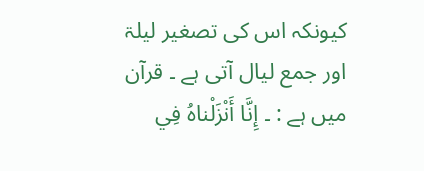کیونکہ اس کی تصغیر لیلۃ اور جمع لیال آتی ہے ۔ قرآن میں ہے : ۔ إِنَّا أَنْزَلْناهُ فِي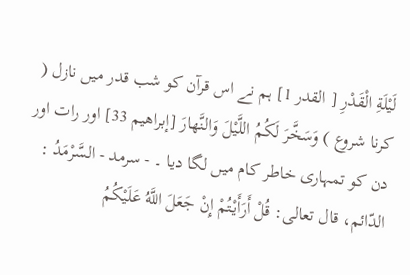لَيْلَةِ الْقَدْرِ [ القدر 1] ہم نے اس قرآن کو شب قدر میں نازل ( کرنا شروع ) وَسَخَّرَ لَكُمُ اللَّيْلَ وَالنَّهارَ [إبراهيم 33] اور رات اور دن کو تمہاری خاطر کام میں لگا دیا ۔ - سرمد - السَّرْمَدُ : الدّائم، قال تعالی: قُلْ أَرَأَيْتُمْ إِنْ جَعَلَ اللَّهُ عَلَيْكُمُ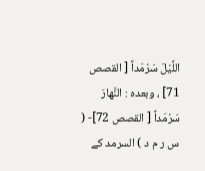اللَّيْلَ سَرْمَداً [ القصص 71] ، وبعده : النَّهارَ سَرْمَداً [ القصص 72]- ( س ر م د ) السرمد کے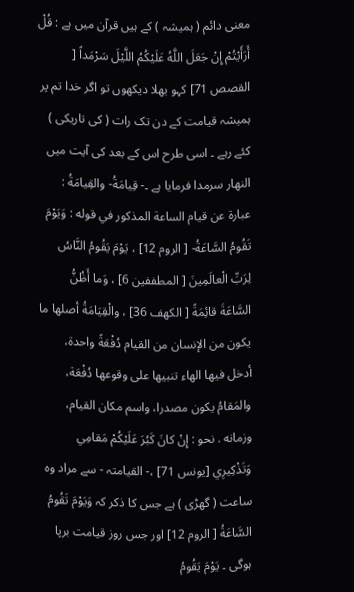معنی دائم ( ہمیشہ ) کے ہیں قرآن میں ہے : قُلْ أَرَأَيْتُمْ إِنْ جَعَلَ اللَّهُ عَلَيْكُمُ اللَّيْلَ سَرْمَداً [ القصص 71] کہو بھلا دیکھوں تو اگر خدا تم پر ہمیشہ قیامت کے دن تک رات ( کی تاریکی ) کئے رہے ۔ اسی طرح اس کے بعد کی آیت میں النھار سرمدا فرمایا ہے ۔- قِيامَةُ- والقِيامَةُ : عبارة عن قيام الساعة المذکور في قوله : وَيَوْمَ تَقُومُ السَّاعَةُ- [ الروم 12] ، يَوْمَ يَقُومُ النَّاسُ لِرَبِّ الْعالَمِينَ [ المطففین 6] ، وَما أَظُنُّ السَّاعَةَ قائِمَةً [ الكهف 36] ، والْقِيَامَةُ أصلها ما يكون من الإنسان من القیام دُفْعَةً واحدة، أدخل فيها الهاء تنبيها علی وقوعها دُفْعَة، والمَقامُ يكون مصدرا، واسم مکان القیام، وزمانه . نحو : إِنْ كانَ كَبُرَ عَلَيْكُمْ مَقامِي وَتَذْكِيرِي [يونس 71] ،- القیامتہ - سے مراد وہ ساعت ( گھڑی ) ہے جس کا ذکر کہ وَيَوْمَ تَقُومُ السَّاعَةُ [ الروم 12] اور جس روز قیامت برپا ہوگی ۔ يَوْمَ يَقُومُ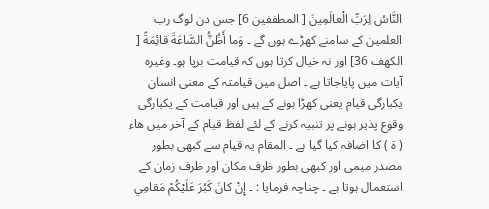النَّاسُ لِرَبِّ الْعالَمِينَ [ المطففین 6] جس دن لوگ رب العلمین کے سامنے کھڑے ہوں گے ۔ وَما أَظُنُّ السَّاعَةَ قائِمَةً [ الكهف 36] اور نہ خیال کرتا ہوں کہ قیامت برپا ہو۔ وغیرہ آیات میں پایاجاتا ہے ۔ اصل میں قیامتہ کے معنی انسان یکبارگی قیام یعنی کھڑا ہونے کے ہیں اور قیامت کے یکبارگی وقوع پذیر ہونے پر تنبیہ کرنے کے لئے لفظ قیام کے آخر میں ھاء ( ۃ ) کا اضافہ کیا گیا ہے ۔ المقام یہ قیام سے کبھی بطور مصدر میمی اور کبھی بطور ظرف مکان اور ظرف زمان کے استعمال ہوتا ہے ۔ چناچہ فرمایا : ۔ إِنْ كانَ كَبُرَ عَلَيْكُمْ مَقامِي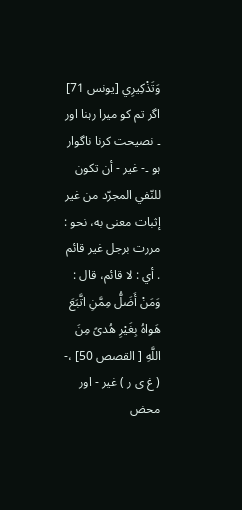وَتَذْكِيرِي [يونس 71] اگر تم کو میرا رہنا اور ۔ نصیحت کرنا ناگوار ہو ۔- غير - أن تکون للنّفي المجرّد من غير إثبات معنی به، نحو : مررت برجل غير قائم . أي : لا قائم، قال : وَمَنْ أَضَلُّ مِمَّنِ اتَّبَعَ هَواهُ بِغَيْرِ هُدىً مِنَ اللَّهِ [ القصص 50] ،- ( غ ی ر ) غیر - اور محض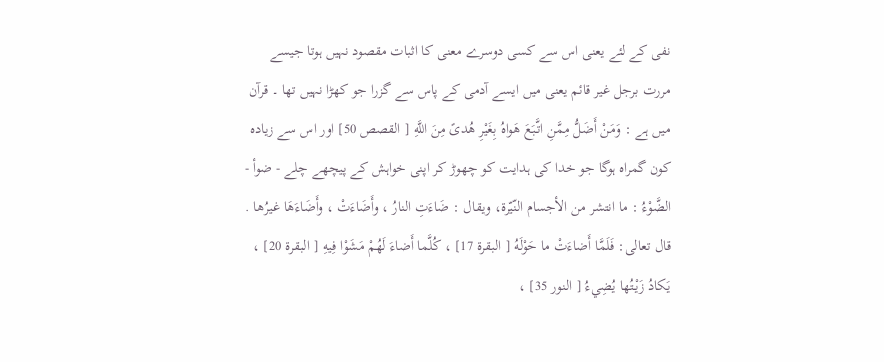نفی کے لئے یعنی اس سے کسی دوسرے معنی کا اثبات مقصود نہیں ہوتا جیسے مررت برجل غیر قائم یعنی میں ایسے آدمی کے پاس سے گزرا جو کھڑا نہیں تھا ۔ قرآن میں ہے : وَمَنْ أَضَلُّ مِمَّنِ اتَّبَعَ هَواهُ بِغَيْرِ هُدىً مِنَ اللَّهِ [ القصص 50] اور اس سے زیادہ کون گمراہ ہوگا جو خدا کی ہدایت کو چھوڑ کر اپنی خواہش کے پیچھے چلے - ضوأ - الضَّوْءُ : ما انتشر من الأجسام النّيّرة، ويقال : ضَاءَتِ النارُ ، وأَضَاءَتْ ، وأَضَاءَهَا غيرُها . قال تعالی: فَلَمَّا أَضاءَتْ ما حَوْلَهُ [ البقرة 17] ، كُلَّما أَضاءَ لَهُمْ مَشَوْا فِيهِ [ البقرة 20] ، يَكادُ زَيْتُها يُضِيءُ [ النور 35] ،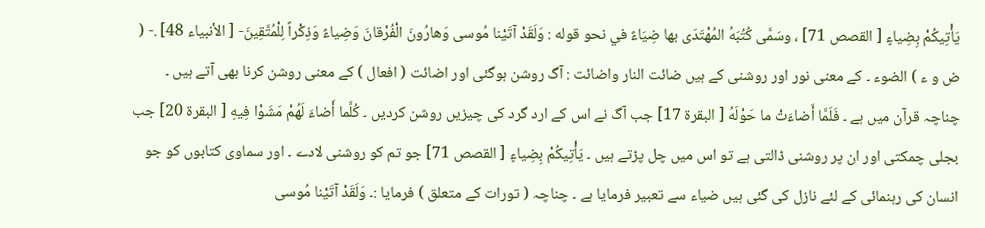يَأْتِيكُمْ بِضِياءٍ [ القصص 71] ، وسَمَّى كُتُبَهُ المُهْتَدَى بها ضِيَاءً في نحو قوله : وَلَقَدْ آتَيْنا مُوسی وَهارُونَ الْفُرْقانَ وَضِياءً وَذِكْراً لِلْمُتَّقِينَ- [ الأنبیاء 48] .- ( ض و ء ) الضوء ۔ کے معنی نور اور روشنی کے ہیں ضائت النار واضائت : آگ روشن ہوگئی اور اضائت ( افعال ) کے معنی روشن کرنا بھی آتے ہیں ۔ چناچہ قرآن میں ہے ۔ فَلَمَّا أَضاءَتْ ما حَوْلَهُ [ البقرة 17] جب آگ نے اس کے ارد گرد کی چیزیں روشن کردیں ۔ كُلَّما أَضاءَ لَهُمْ مَشَوْا فِيهِ [ البقرة 20] جب بجلی چمکتی اور ان پر روشنی ڈالتی ہے تو اس میں چل پڑتے ہیں ۔ يَأْتِيكُمْ بِضِياءٍ [ القصص 71] جو تم کو روشنی لادے ۔ اور سماوی کتابوں کو جو انسان کی رہنمائی کے لئے نازل کی گئی ہیں ضیاء سے تعبیر فرمایا ہے ۔ چناچہ ( تورات کے متعلق ) فرمایا :۔ وَلَقَدْ آتَيْنا مُوسی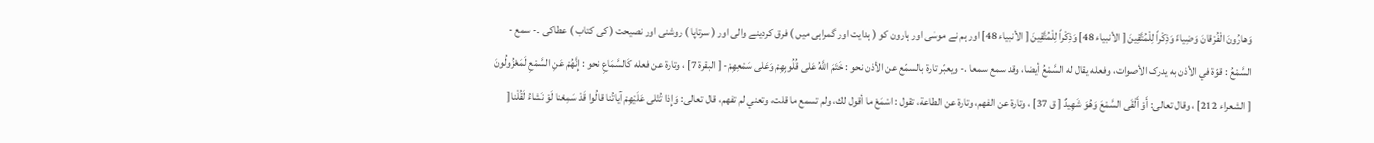وَهارُونَ الْفُرْقانَ وَضِياءً وَذِكْراً لِلْمُتَّقِينَ [ الأنبیاء 48] وَذِكْراً لِلْمُتَّقِينَ [ الأنبیاء 48] اور ہم نے موسٰی اور ہارون کو ( ہدایت اور گمراہی میں ) فرق کردینے والی اور ( سرتاپا ) روشنی اور نصیحت ( کی کتاب ) عطاکی ۔- سمع - السَّمْعُ : قوّة في الأذن به يدرک الأصوات، وفعله يقال له السَّمْعُ أيضا، وقد سمع سمعا .- ويعبّر تارة بالسمّع عن الأذن نحو : خَتَمَ اللَّهُ عَلى قُلُوبِهِمْ وَعَلى سَمْعِهِمْ- [ البقرة 7] ، وتارة عن فعله كَالسَّمَاعِ نحو : إِنَّهُمْ عَنِ السَّمْعِ لَمَعْزُولُونَ [ الشعراء 212] ، وقال تعالی: أَوْ أَلْقَى السَّمْعَ وَهُوَ شَهِيدٌ [ ق 37] ، وتارة عن الفهم، وتارة عن الطاعة، تقول : اسْمَعْ ما أقول لك، ولم تسمع ما قلت، وتعني لم تفهم، قال تعالی: وَإِذا تُتْلى عَلَيْهِمْ آياتُنا قالُوا قَدْ سَمِعْنا لَوْ نَشاءُ لَقُلْنا[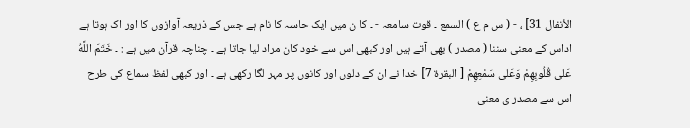الأنفال 31] ، - ( س م ع ) السمع ۔ قوت سامعہ - ۔ کا ن میں ایک حاسہ کا نام ہے جس کے ذریعہ آوازوں کا اور اک ہوتا ہے اداس کے معنی سننا ( مصدر ) بھی آتے ہیں اور کبھی اس سے خود کان مراد لیا جاتا ہے ۔ چناچہ قرآن میں ہے : ۔ خَتَمَ اللَّهُ عَلى قُلُوبِهِمْ وَعَلى سَمْعِهِمْ [ البقرة 7] خدا نے ان کے دلوں اور کانوں پر مہر لگا رکھی ہے ۔ اور کبھی لفظ سماع کی طرح اس سے مصدر ی معنی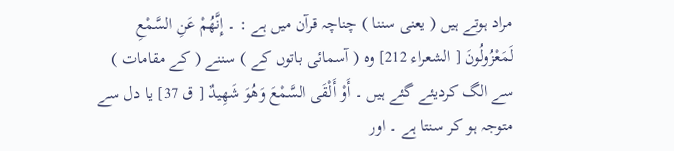مراد ہوتے ہیں ( یعنی سننا ) چناچہ قرآن میں ہے : ۔ إِنَّهُمْ عَنِ السَّمْعِ لَمَعْزُولُونَ [ الشعراء 212] وہ ( آسمائی باتوں کے ) سننے ( کے مقامات ) سے الگ کردیئے گئے ہیں ۔ أَوْ أَلْقَى السَّمْعَ وَهُوَ شَهِيدٌ [ ق 37] یا دل سے متوجہ ہو کر سنتا ہے ۔ اور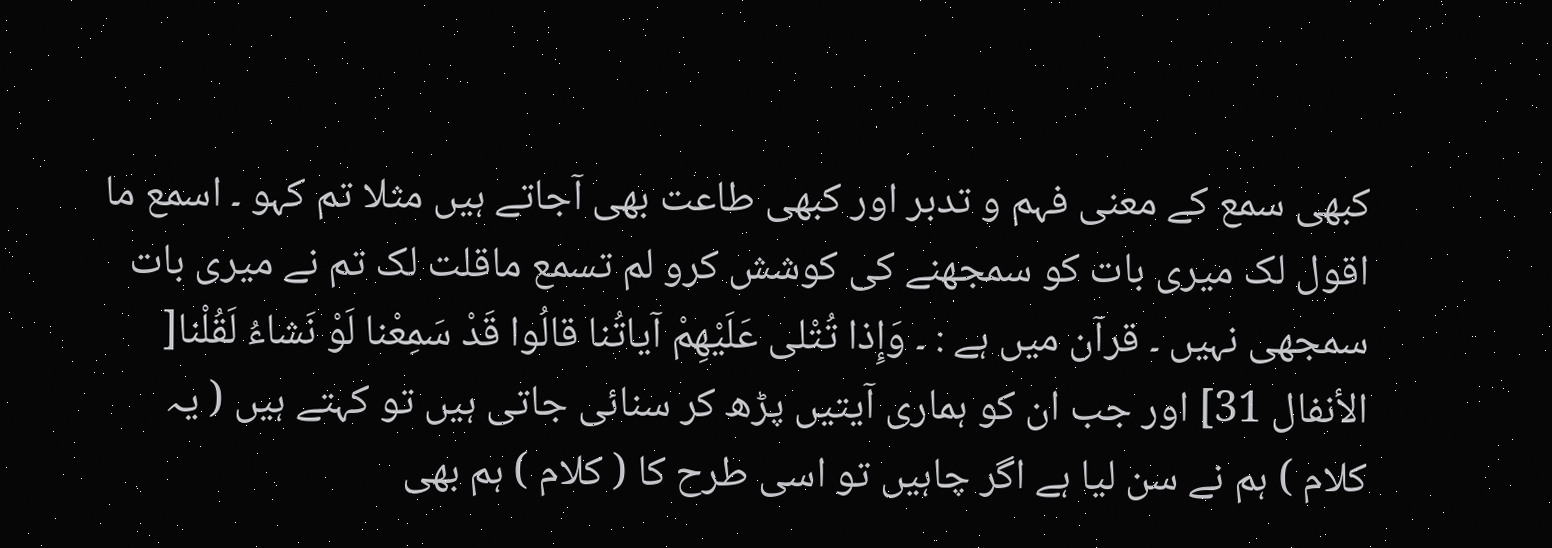کبھی سمع کے معنی فہم و تدبر اور کبھی طاعت بھی آجاتے ہیں مثلا تم کہو ۔ اسمع ما اقول لک میری بات کو سمجھنے کی کوشش کرو لم تسمع ماقلت لک تم نے میری بات سمجھی نہیں ۔ قرآن میں ہے : ۔ وَإِذا تُتْلى عَلَيْهِمْ آياتُنا قالُوا قَدْ سَمِعْنا لَوْ نَشاءُ لَقُلْنا[ الأنفال 31] اور جب ان کو ہماری آیتیں پڑھ کر سنائی جاتی ہیں تو کہتے ہیں ( یہ کلام ) ہم نے سن لیا ہے اگر چاہیں تو اسی طرح کا ( کلام ) ہم بھی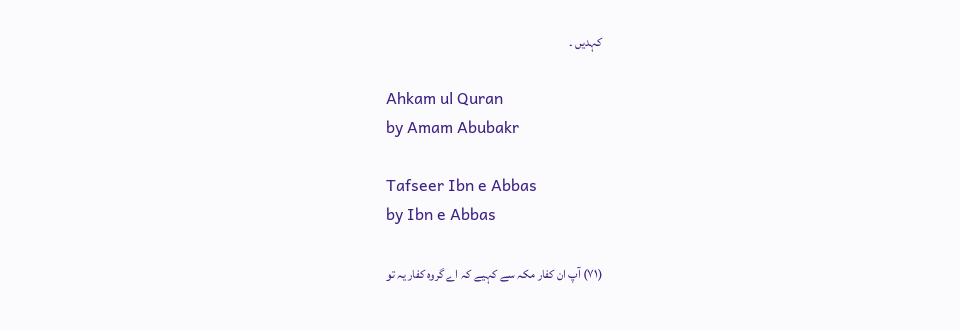کہدیں ۔

Ahkam ul Quran
by Amam Abubakr

Tafseer Ibn e Abbas
by Ibn e Abbas

(٧١) آپ ان کفار مکہ سے کہیے کہ اے گروہ کفار یہ تو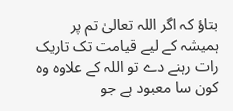بتاؤ کہ اگر اللہ تعالیٰ تم پر ہمیشہ کے لیے قیامت تک تاریک رات رہنے دے تو اللہ کے علاوہ وہ کون سا معبود ہے جو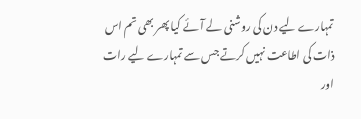تمہارے لیے دن کی روشنی لے آئے کیا پھر بھی تم اس ذات کی اطاعت نہیں کرتے جس سے تمہارے لیے رات اور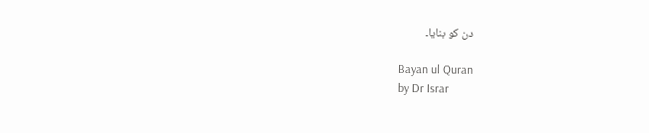دن کو بنایا۔

Bayan ul Quran
by Dr Israr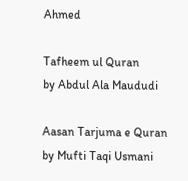Ahmed

Tafheem ul Quran
by Abdul Ala Maududi

Aasan Tarjuma e Quran
by Mufti Taqi Usmani